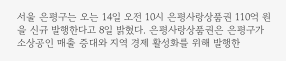서울 은평구는 오는 14일 오전 10시 은평사랑상품권 110억 원을 신규 발행한다고 8일 밝혔다. 은평사랑상품권은 은평구가 소상공인 매출 증대와 지역 경제 활성화를 위해 발행한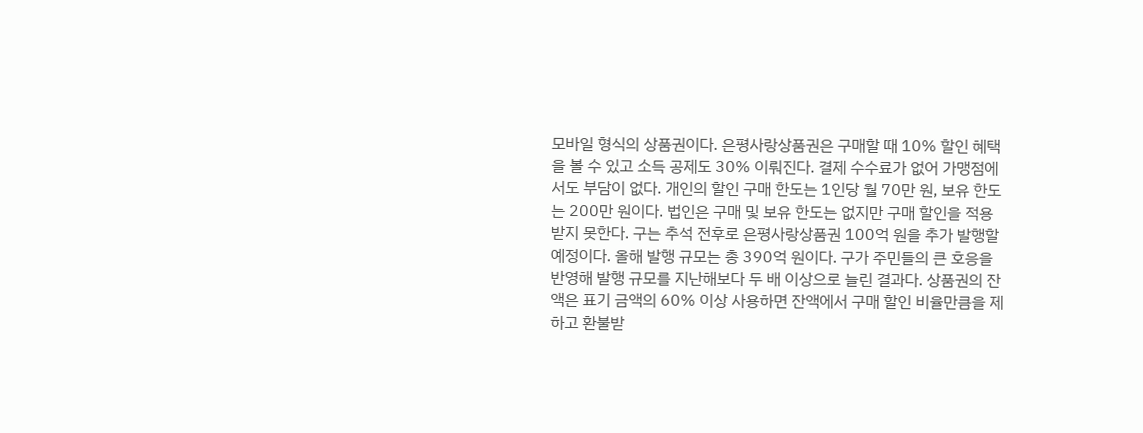모바일 형식의 상품권이다. 은평사랑상품권은 구매할 때 10% 할인 혜택을 볼 수 있고 소득 공제도 30% 이뤄진다. 결제 수수료가 없어 가맹점에서도 부담이 없다. 개인의 할인 구매 한도는 1인당 월 70만 원, 보유 한도는 200만 원이다. 법인은 구매 및 보유 한도는 없지만 구매 할인을 적용받지 못한다. 구는 추석 전후로 은평사랑상품권 100억 원을 추가 발행할 예정이다. 올해 발행 규모는 총 390억 원이다. 구가 주민들의 큰 호응을 반영해 발행 규모를 지난해보다 두 배 이상으로 늘린 결과다. 상품권의 잔액은 표기 금액의 60% 이상 사용하면 잔액에서 구매 할인 비율만큼을 제하고 환불받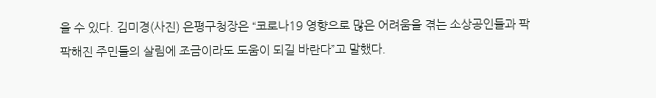을 수 있다. 김미경(사진) 은평구청장은 “코로나19 영향으로 많은 어려움을 겪는 소상공인들과 팍팍해진 주민들의 살림에 조금이라도 도움이 되길 바란다”고 말했다.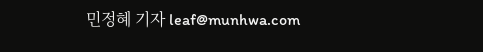민정혜 기자 leaf@munhwa.com